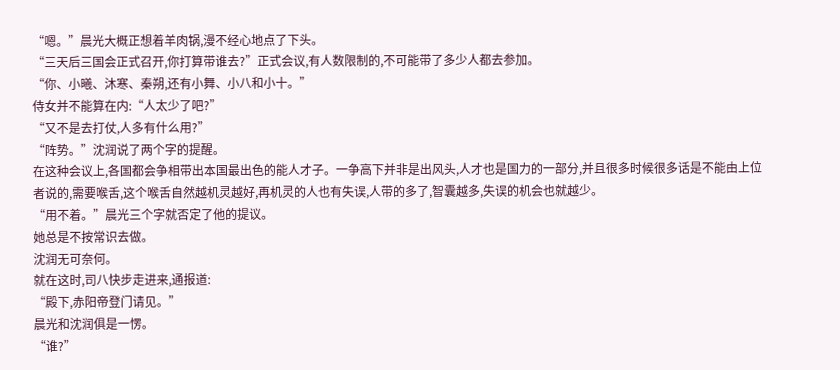“嗯。”晨光大概正想着羊肉锅,漫不经心地点了下头。
“三天后三国会正式召开,你打算带谁去?”正式会议,有人数限制的,不可能带了多少人都去参加。
“你、小曦、沐寒、秦朔,还有小舞、小八和小十。”
侍女并不能算在内:“人太少了吧?”
“又不是去打仗,人多有什么用?”
“阵势。”沈润说了两个字的提醒。
在这种会议上,各国都会争相带出本国最出色的能人才子。一争高下并非是出风头,人才也是国力的一部分,并且很多时候很多话是不能由上位者说的,需要喉舌,这个喉舌自然越机灵越好,再机灵的人也有失误,人带的多了,智囊越多,失误的机会也就越少。
“用不着。”晨光三个字就否定了他的提议。
她总是不按常识去做。
沈润无可奈何。
就在这时,司八快步走进来,通报道:
“殿下,赤阳帝登门请见。”
晨光和沈润俱是一愣。
“谁?”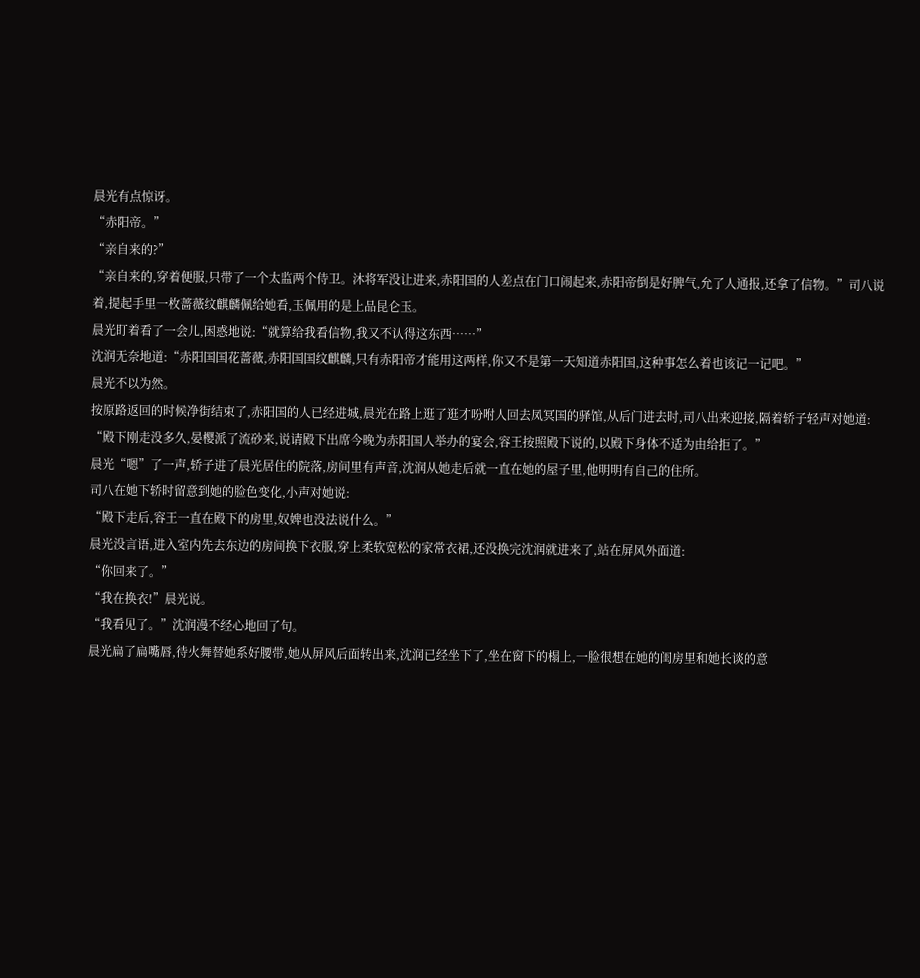晨光有点惊讶。
“赤阳帝。”
“亲自来的?”
“亲自来的,穿着便服,只带了一个太监两个侍卫。沐将军没让进来,赤阳国的人差点在门口闹起来,赤阳帝倒是好脾气,允了人通报,还拿了信物。”司八说着,提起手里一枚蔷薇纹麒麟佩给她看,玉佩用的是上品昆仑玉。
晨光盯着看了一会儿,困惑地说:“就算给我看信物,我又不认得这东西……”
沈润无奈地道:“赤阳国国花蔷薇,赤阳国国纹麒麟,只有赤阳帝才能用这两样,你又不是第一天知道赤阳国,这种事怎么着也该记一记吧。”
晨光不以为然。
按原路返回的时候净街结束了,赤阳国的人已经进城,晨光在路上逛了逛才吩咐人回去凤冥国的驿馆,从后门进去时,司八出来迎接,隔着轿子轻声对她道:
“殿下刚走没多久,晏樱派了流砂来,说请殿下出席今晚为赤阳国人举办的宴会,容王按照殿下说的,以殿下身体不适为由给拒了。”
晨光“嗯”了一声,轿子进了晨光居住的院落,房间里有声音,沈润从她走后就一直在她的屋子里,他明明有自己的住所。
司八在她下轿时留意到她的脸色变化,小声对她说:
“殿下走后,容王一直在殿下的房里,奴婢也没法说什么。”
晨光没言语,进入室内先去东边的房间换下衣服,穿上柔软宽松的家常衣裙,还没换完沈润就进来了,站在屏风外面道:
“你回来了。”
“我在换衣!”晨光说。
“我看见了。”沈润漫不经心地回了句。
晨光扁了扁嘴唇,待火舞替她系好腰带,她从屏风后面转出来,沈润已经坐下了,坐在窗下的榻上,一脸很想在她的闺房里和她长谈的意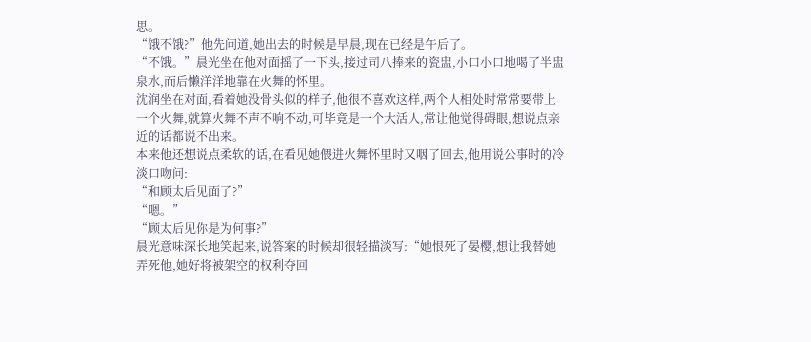思。
“饿不饿?”他先问道,她出去的时候是早晨,现在已经是午后了。
“不饿。”晨光坐在他对面摇了一下头,接过司八捧来的瓷盅,小口小口地喝了半盅泉水,而后懒洋洋地靠在火舞的怀里。
沈润坐在对面,看着她没骨头似的样子,他很不喜欢这样,两个人相处时常常要带上一个火舞,就算火舞不声不响不动,可毕竟是一个大活人,常让他觉得碍眼,想说点亲近的话都说不出来。
本来他还想说点柔软的话,在看见她偎进火舞怀里时又咽了回去,他用说公事时的冷淡口吻问:
“和顾太后见面了?”
“嗯。”
“顾太后见你是为何事?”
晨光意味深长地笑起来,说答案的时候却很轻描淡写:“她恨死了晏樱,想让我替她弄死他,她好将被架空的权利夺回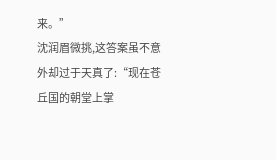来。”
沈润眉微挑,这答案虽不意外却过于天真了:“现在苍丘国的朝堂上掌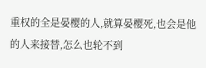重权的全是晏樱的人,就算晏樱死,也会是他的人来接替,怎么也轮不到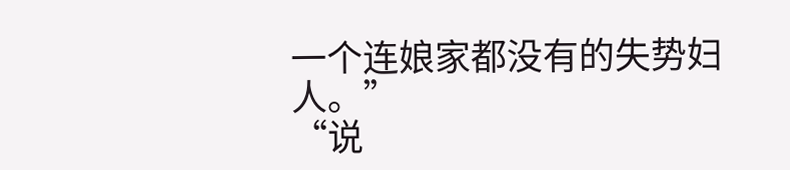一个连娘家都没有的失势妇人。”
“说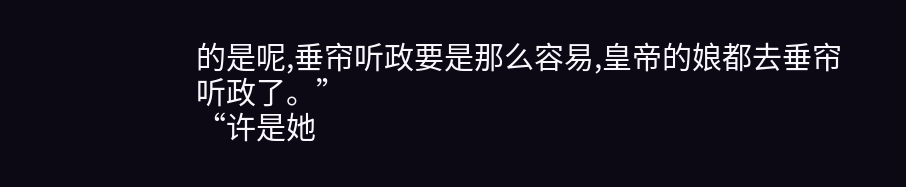的是呢,垂帘听政要是那么容易,皇帝的娘都去垂帘听政了。”
“许是她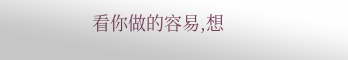看你做的容易,想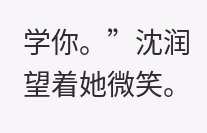学你。”沈润望着她微笑。